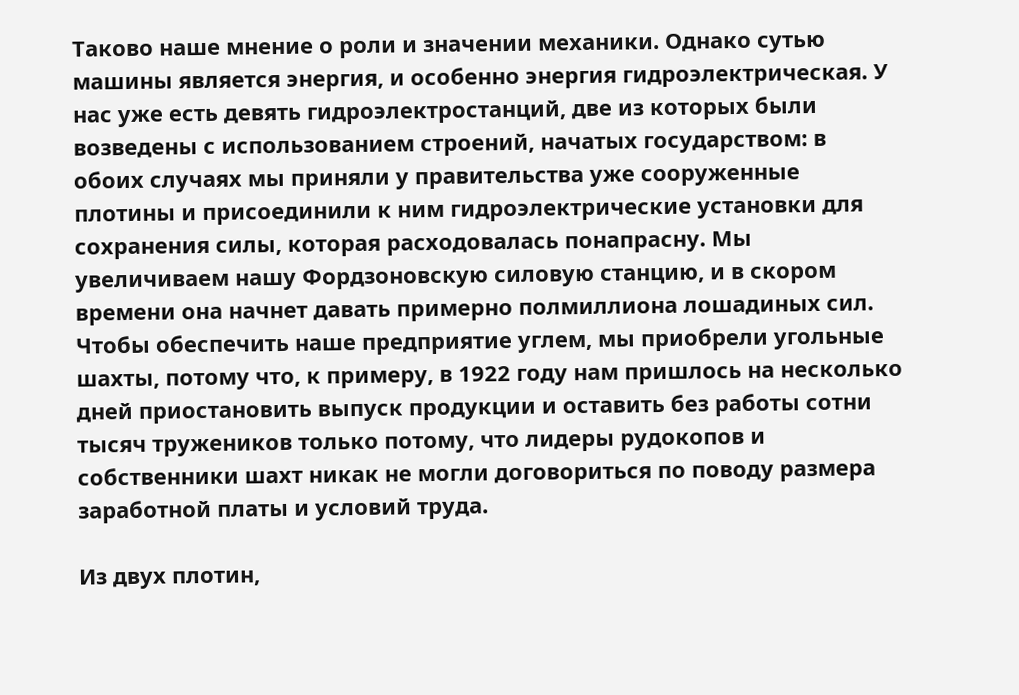Таково наше мнение о роли и значении механики. Однако сутью машины является энергия, и особенно энергия гидроэлектрическая. У нас уже есть девять гидроэлектростанций, две из которых были возведены с использованием строений, начатых государством: в обоих случаях мы приняли у правительства уже сооруженные плотины и присоединили к ним гидроэлектрические установки для сохранения силы, которая расходовалась понапрасну. Мы увеличиваем нашу Фордзоновскую силовую станцию, и в скором времени она начнет давать примерно полмиллиона лошадиных сил. Чтобы обеспечить наше предприятие углем, мы приобрели угольные шахты, потому что, к примеру, в 1922 году нам пришлось на несколько дней приостановить выпуск продукции и оставить без работы сотни тысяч тружеников только потому, что лидеры рудокопов и собственники шахт никак не могли договориться по поводу размера заработной платы и условий труда.

Из двух плотин,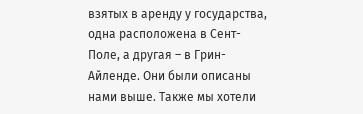взятых в аренду у государства, одна расположена в Сент-Поле, а другая – в Грин-Айленде. Они были описаны нами выше. Также мы хотели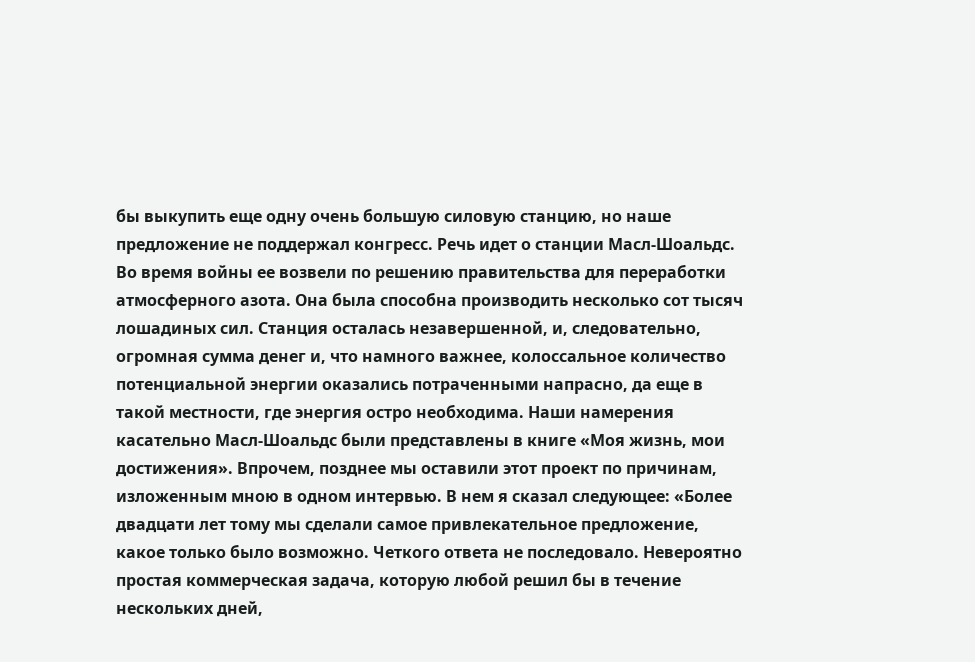бы выкупить еще одну очень большую силовую станцию, но наше предложение не поддержал конгресс. Речь идет о станции Масл-Шоальдс. Во время войны ее возвели по решению правительства для переработки атмосферного азота. Она была способна производить несколько сот тысяч лошадиных сил. Станция осталась незавершенной, и, следовательно, огромная сумма денег и, что намного важнее, колоссальное количество потенциальной энергии оказались потраченными напрасно, да еще в такой местности, где энергия остро необходима. Наши намерения касательно Масл-Шоальдс были представлены в книге «Моя жизнь, мои достижения». Впрочем, позднее мы оставили этот проект по причинам, изложенным мною в одном интервью. В нем я сказал следующее: «Более двадцати лет тому мы сделали самое привлекательное предложение, какое только было возможно. Четкого ответа не последовало. Невероятно простая коммерческая задача, которую любой решил бы в течение нескольких дней,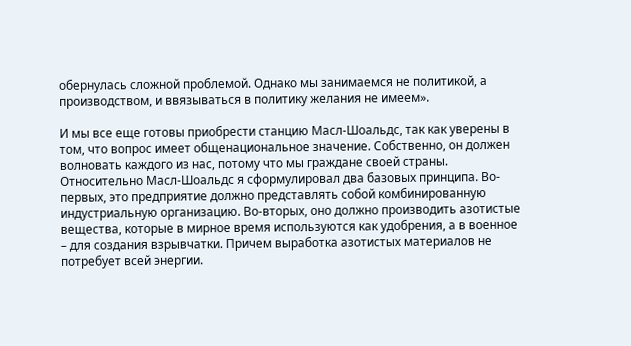обернулась сложной проблемой. Однако мы занимаемся не политикой, а производством, и ввязываться в политику желания не имеем».

И мы все еще готовы приобрести станцию Масл-Шоальдс, так как уверены в том, что вопрос имеет общенациональное значение. Собственно, он должен волновать каждого из нас, потому что мы граждане своей страны. Относительно Масл-Шоальдс я сформулировал два базовых принципа. Во-первых, это предприятие должно представлять собой комбинированную индустриальную организацию. Во-вторых, оно должно производить азотистые вещества, которые в мирное время используются как удобрения, а в военное – для создания взрывчатки. Причем выработка азотистых материалов не потребует всей энергии.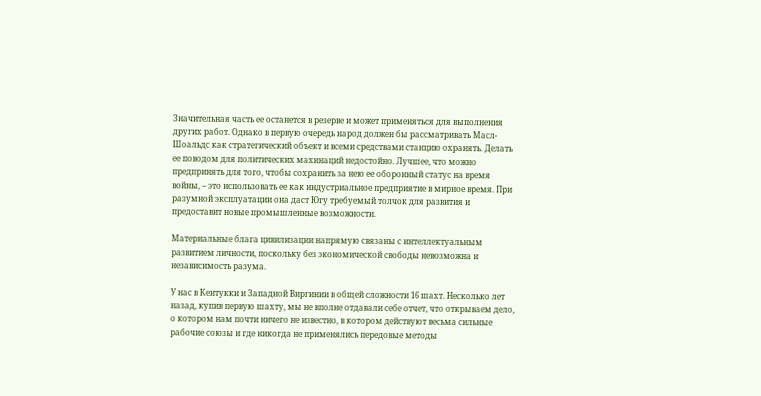Значительная часть ее останется в резерве и может применяться для выполнения других работ. Однако в первую очередь народ должен бы рассматривать Масл-Шоальдс как стратегический объект и всеми средствами станцию охранять. Делать ее поводом для политических махинаций недостойно. Лучшее, что можно предпринять для того, чтобы сохранить за нею ее оборонный статус на время войны, – это использовать ее как индустриальное предприятие в мирное время. При разумной эксплуатации она даст Югу требуемый толчок для развития и предоставит новые промышленные возможности.

Материальные блага цивилизации напрямую связаны с интеллектуальным развитием личности, поскольку без экономической свободы невозможна и независимость разума.

У нас в Кентукки и Западной Виргинии в общей сложности 16 шахт. Несколько лет назад, купив первую шахту, мы не вполне отдавали себе отчет, что открываем дело, о котором нам почти ничего не известно, в котором действуют весьма сильные рабочие союзы и где никогда не применялись передовые методы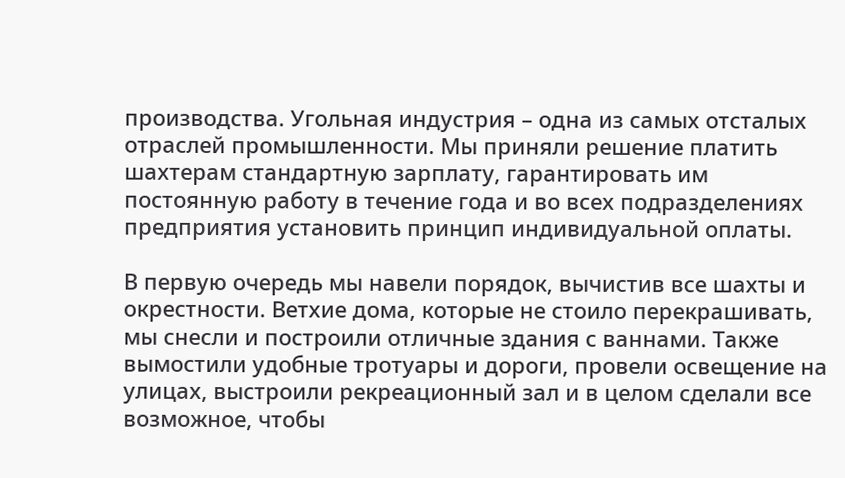производства. Угольная индустрия – одна из самых отсталых отраслей промышленности. Мы приняли решение платить шахтерам стандартную зарплату, гарантировать им постоянную работу в течение года и во всех подразделениях предприятия установить принцип индивидуальной оплаты.

В первую очередь мы навели порядок, вычистив все шахты и окрестности. Ветхие дома, которые не стоило перекрашивать, мы снесли и построили отличные здания с ваннами. Также вымостили удобные тротуары и дороги, провели освещение на улицах, выстроили рекреационный зал и в целом сделали все возможное, чтобы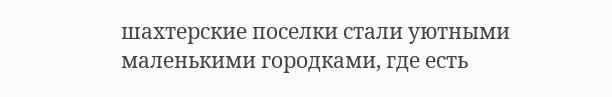шахтерские поселки стали уютными маленькими городками, где есть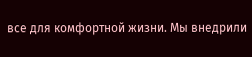все для комфортной жизни. Мы внедрили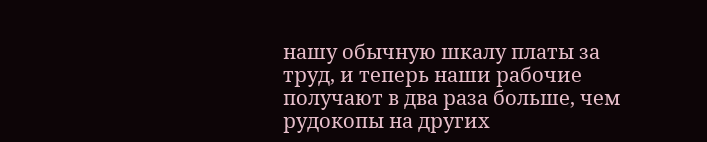нашу обычную шкалу платы за труд, и теперь наши рабочие получают в два раза больше, чем рудокопы на других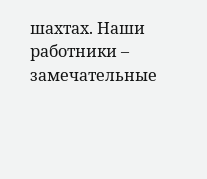шахтах. Наши работники – замечательные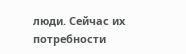люди. Сейчас их потребности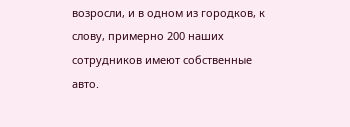возросли, и в одном из городков, к слову, примерно 200 наших сотрудников имеют собственные авто.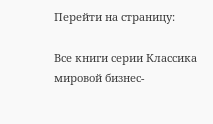Перейти на страницу:

Все книги серии Классика мировой бизнес-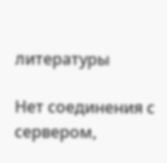литературы

Нет соединения с сервером,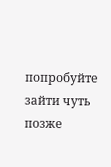попробуйте зайти чуть позже